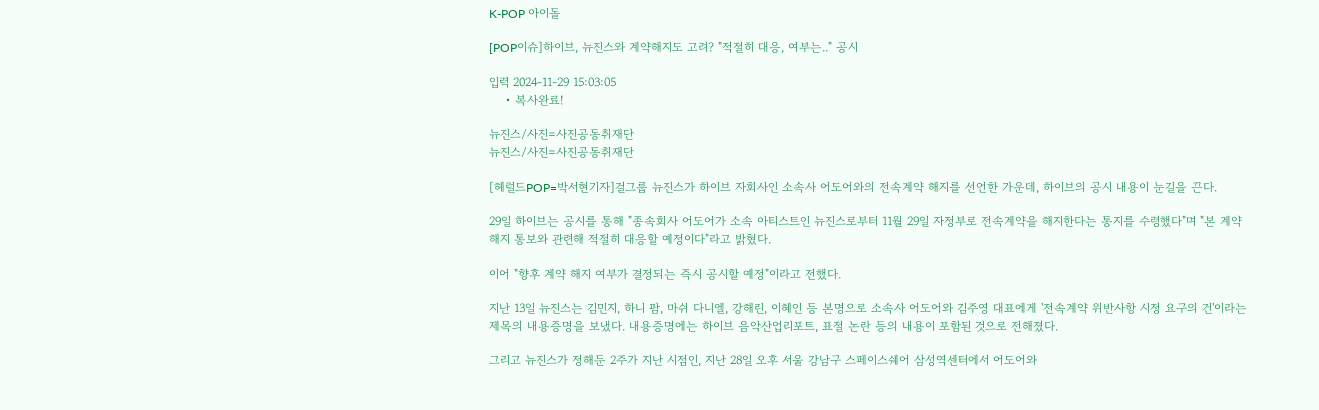K-POP 아이돌

[POP이슈]하이브, 뉴진스와 계약해지도 고려? "적절히 대응, 여부는.." 공시

입력 2024-11-29 15:03:05
    • 복사완료!

뉴진스/사진=사진공동취재단
뉴진스/사진=사진공동취재단

[헤럴드POP=박서현기자]걸그룹 뉴진스가 하이브 자회사인 소속사 어도어와의 전속계약 해지를 선언한 가운데, 하이브의 공시 내용이 눈길을 끈다.

29일 하이브는 공시를 통해 "종속회사 어도어가 소속 아티스트인 뉴진스로부터 11월 29일 자정부로 전속계약을 해지한다는 통지를 수령했다"며 "본 계약 해지 통보와 관련해 적절히 대응할 예정이다"라고 밝혔다.

이어 "향후 계약 해지 여부가 결정되는 즉시 공시할 예정"이라고 전했다.

지난 13일 뉴진스는 김민지, 하니 팜, 마쉬 다니엘, 강해린, 이혜인 등 본명으로 소속사 어도어와 김주영 대표에게 '전속계약 위반사항 시정 요구의 건'이라는 제목의 내용증명을 보냈다. 내용증명에는 하이브 음악산업리포트, 표절 논란 등의 내용이 포함된 것으로 전해졌다.

그리고 뉴진스가 정해둔 2주가 지난 시점인, 지난 28일 오후 서울 강남구 스페이스쉐어 삼성역센터에서 어도어와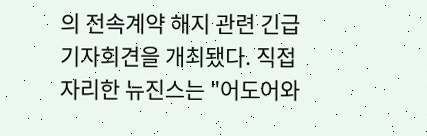의 전속계약 해지 관련 긴급 기자회견을 개최됐다. 직접 자리한 뉴진스는 "어도어와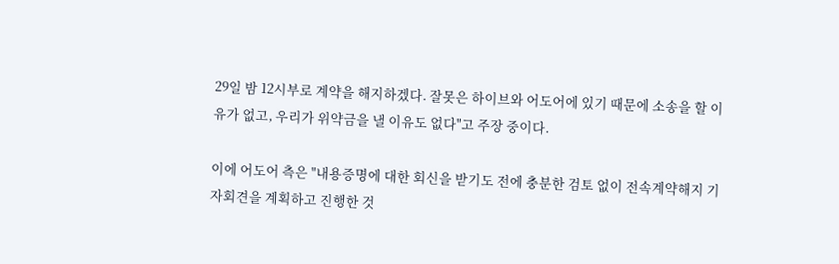29일 밤 12시부로 계약을 해지하겠다. 잘못은 하이브와 어도어에 있기 때문에 소송을 할 이유가 없고, 우리가 위약금을 낼 이유도 없다"고 주장 중이다.

이에 어도어 측은 "내용증명에 대한 회신을 받기도 전에 충분한 검토 없이 전속계약해지 기자회견을 계획하고 진행한 것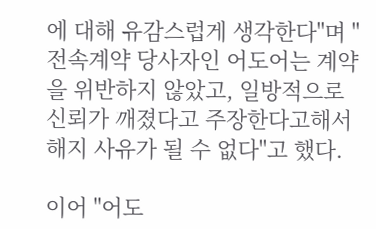에 대해 유감스럽게 생각한다"며 "전속계약 당사자인 어도어는 계약을 위반하지 않았고, 일방적으로 신뢰가 깨졌다고 주장한다고해서 해지 사유가 될 수 없다"고 했다.

이어 "어도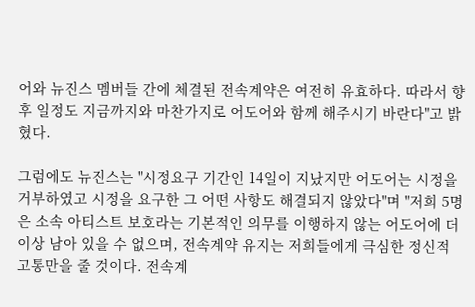어와 뉴진스 멤버들 간에 체결된 전속계약은 여전히 유효하다. 따라서 향후 일정도 지금까지와 마찬가지로 어도어와 함께 해주시기 바란다"고 밝혔다.

그럼에도 뉴진스는 "시정요구 기간인 14일이 지났지만 어도어는 시정을 거부하였고 시정을 요구한 그 어떤 사항도 해결되지 않았다"며 "저희 5명은 소속 아티스트 보호라는 기본적인 의무를 이행하지 않는 어도어에 더 이상 남아 있을 수 없으며, 전속계약 유지는 저희들에게 극심한 정신적 고통만을 줄 것이다. 전속계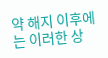약 해지 이후에는 이러한 상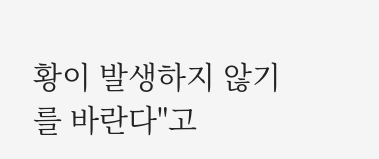황이 발생하지 않기를 바란다"고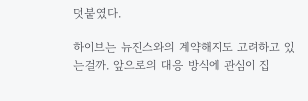덧붙였다.

하이브는 뉴진스와의 계약해지도 고려하고 있는걸까. 앞으로의 대응 방식에 관심이 집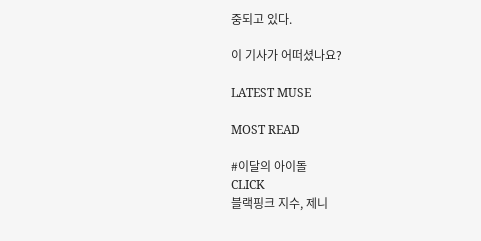중되고 있다.

이 기사가 어떠셨나요?

LATEST MUSE

MOST READ

#이달의 아이돌
CLICK
블랙핑크 지수, 제니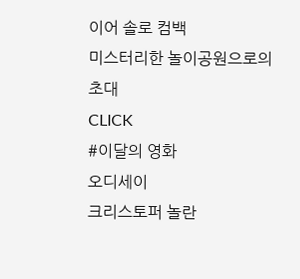이어 솔로 컴백
미스터리한 놀이공원으로의 초대
CLICK
#이달의 영화
오디세이
크리스토퍼 놀란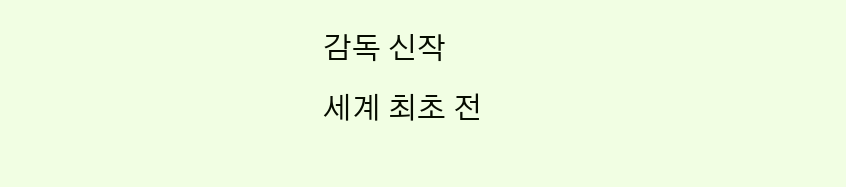감독 신작
세계 최초 전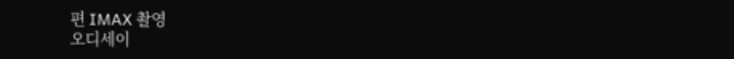편 IMAX 촬영
오디세이